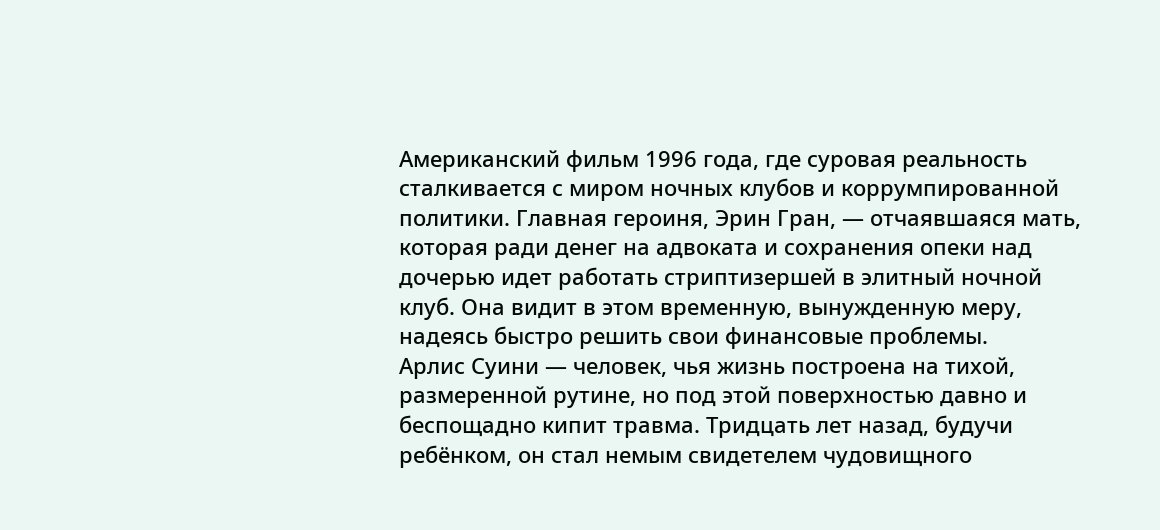Американский фильм 1996 года, где суровая реальность сталкивается с миром ночных клубов и коррумпированной политики. Главная героиня, Эрин Гран, — отчаявшаяся мать, которая ради денег на адвоката и сохранения опеки над дочерью идет работать стриптизершей в элитный ночной клуб. Она видит в этом временную, вынужденную меру, надеясь быстро решить свои финансовые проблемы.
Арлис Суини — человек, чья жизнь построена на тихой, размеренной рутине, но под этой поверхностью давно и беспощадно кипит травма. Тридцать лет назад, будучи ребёнком, он стал немым свидетелем чудовищного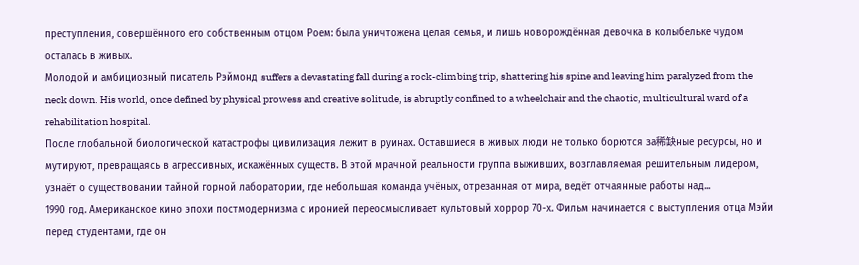преступления, совершённого его собственным отцом Роем: была уничтожена целая семья, и лишь новорождённая девочка в колыбельке чудом осталась в живых.
Молодой и амбициозный писатель Рэймонд suffers a devastating fall during a rock-climbing trip, shattering his spine and leaving him paralyzed from the neck down. His world, once defined by physical prowess and creative solitude, is abruptly confined to a wheelchair and the chaotic, multicultural ward of a rehabilitation hospital.
После глобальной биологической катастрофы цивилизация лежит в руинах. Оставшиеся в живых люди не только борются за稀缺ные ресурсы, но и мутируют, превращаясь в агрессивных, искажённых существ. В этой мрачной реальности группа выживших, возглавляемая решительным лидером, узнаёт о существовании тайной горной лаборатории, где небольшая команда учёных, отрезанная от мира, ведёт отчаянные работы над...
1990 год. Американское кино эпохи постмодернизма с иронией переосмысливает культовый хоррор 70-х. Фильм начинается с выступления отца Мэйи перед студентами, где он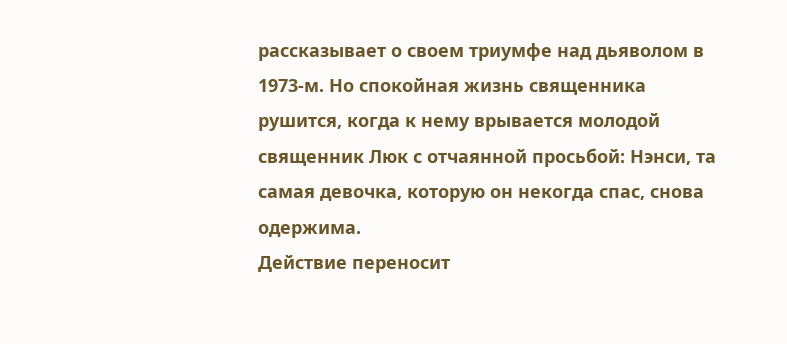рассказывает о своем триумфе над дьяволом в 1973-м. Но спокойная жизнь священника рушится, когда к нему врывается молодой священник Люк с отчаянной просьбой: Нэнси, та самая девочка, которую он некогда спас, снова одержима.
Действие переносит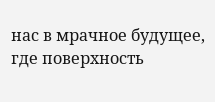нас в мрачное будущее, где поверхность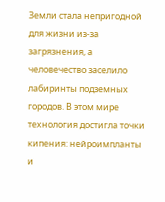Земли стала непригодной для жизни из-за загрязнения, а человечество заселило лабиринты подземных городов. В этом мире технология достигла точки кипения: нейроимпланты и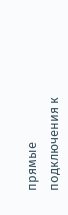прямые подключения к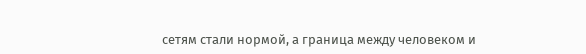сетям стали нормой, а граница между человеком и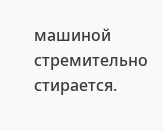машиной стремительно стирается.